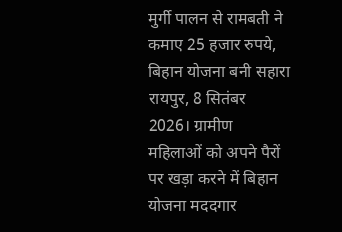मुर्गी पालन से रामबती ने कमाए 25 हजार रुपये, बिहान योजना बनी सहारा
रायपुर, 8 सितंबर 2026। ग्रामीण महिलाओं को अपने पैरों पर खड़ा करने में बिहान योजना मददगार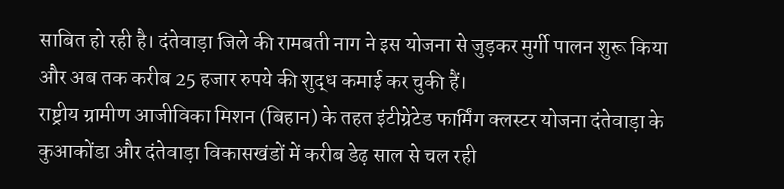साबित हो रही है। दंतेवाड़ा जिले की रामबती नाग ने इस योजना से जुड़कर मुर्गी पालन शुरू किया और अब तक करीब 25 हजार रुपये की शुद्ध कमाई कर चुकी हैं।
राष्ट्रीय ग्रामीण आजीविका मिशन (बिहान) के तहत इंटीग्रेटेड फार्मिंग क्लस्टर योजना दंतेवाड़ा के कुआकोंडा और दंतेवाड़ा विकासखंडों में करीब डेढ़ साल से चल रही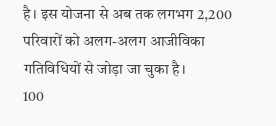है। इस योजना से अब तक लगभग 2,200 परिवारों को अलग-अलग आजीविका गतिविधियों से जोड़ा जा चुका है।
100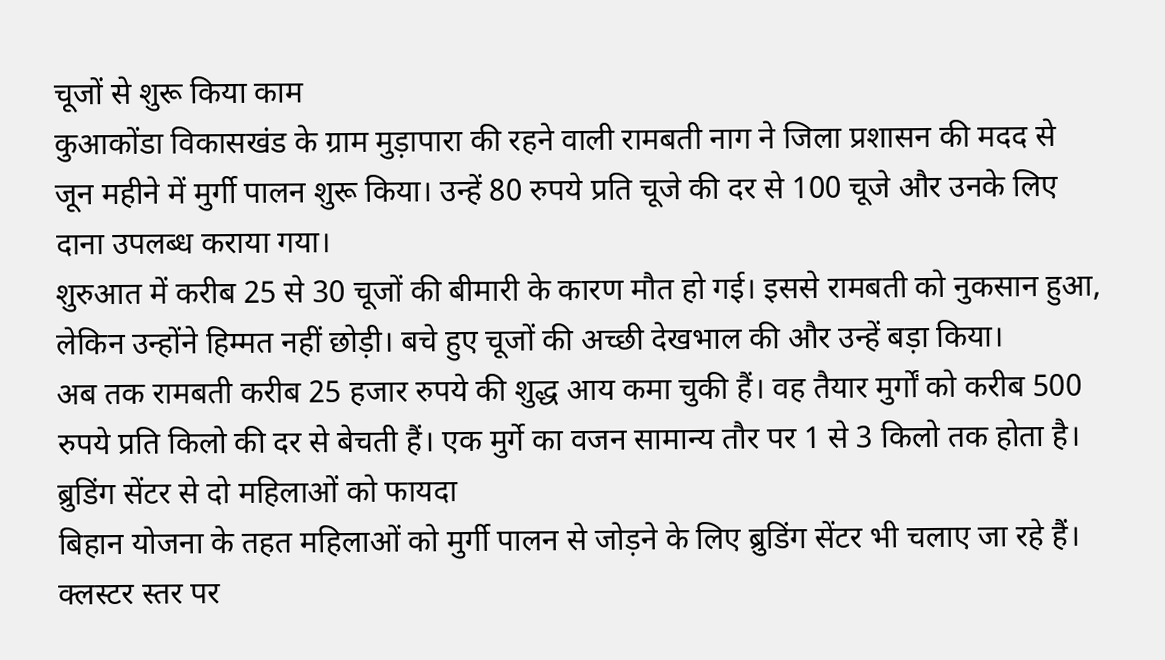चूजों से शुरू किया काम
कुआकोंडा विकासखंड के ग्राम मुड़ापारा की रहने वाली रामबती नाग ने जिला प्रशासन की मदद से जून महीने में मुर्गी पालन शुरू किया। उन्हें 80 रुपये प्रति चूजे की दर से 100 चूजे और उनके लिए दाना उपलब्ध कराया गया।
शुरुआत में करीब 25 से 30 चूजों की बीमारी के कारण मौत हो गई। इससे रामबती को नुकसान हुआ, लेकिन उन्होंने हिम्मत नहीं छोड़ी। बचे हुए चूजों की अच्छी देखभाल की और उन्हें बड़ा किया।
अब तक रामबती करीब 25 हजार रुपये की शुद्ध आय कमा चुकी हैं। वह तैयार मुर्गों को करीब 500 रुपये प्रति किलो की दर से बेचती हैं। एक मुर्गे का वजन सामान्य तौर पर 1 से 3 किलो तक होता है।
ब्रुडिंग सेंटर से दो महिलाओं को फायदा
बिहान योजना के तहत महिलाओं को मुर्गी पालन से जोड़ने के लिए ब्रुडिंग सेंटर भी चलाए जा रहे हैं। क्लस्टर स्तर पर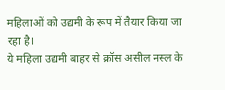महिलाओं को उद्यमी के रूप में तैयार किया जा रहा है।
ये महिला उद्यमी बाहर से क्रॉस असील नस्ल के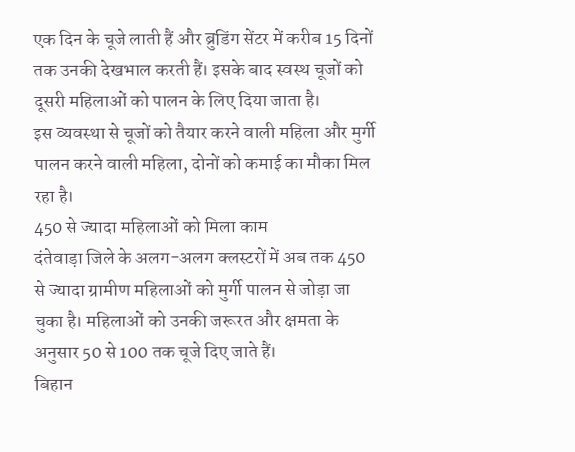एक दिन के चूजे लाती हैं और ब्रुडिंग सेंटर में करीब 15 दिनों तक उनकी देखभाल करती हैं। इसके बाद स्वस्थ चूजों को दूसरी महिलाओं को पालन के लिए दिया जाता है।
इस व्यवस्था से चूजों को तैयार करने वाली महिला और मुर्गी पालन करने वाली महिला, दोनों को कमाई का मौका मिल रहा है।
450 से ज्यादा महिलाओं को मिला काम
दंतेवाड़ा जिले के अलग-अलग क्लस्टरों में अब तक 450 से ज्यादा ग्रामीण महिलाओं को मुर्गी पालन से जोड़ा जा चुका है। महिलाओं को उनकी जरूरत और क्षमता के अनुसार 50 से 100 तक चूजे दिए जाते हैं।
बिहान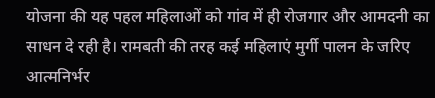योजना की यह पहल महिलाओं को गांव में ही रोजगार और आमदनी का साधन दे रही है। रामबती की तरह कई महिलाएं मुर्गी पालन के जरिए आत्मनिर्भर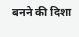बनने की दिशा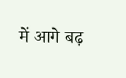में आगे बढ़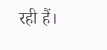रही हैं।